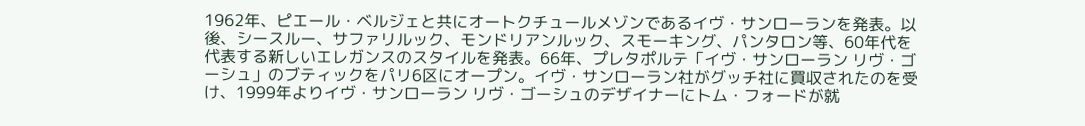1962年、ピエール・ベルジェと共にオートクチュールメゾンであるイヴ・サンローランを発表。以後、シースルー、サファリルック、モンドリアンルック、スモーキング、パンタロン等、60年代を代表する新しいエレガンスのスタイルを発表。66年、プレタポルテ「イヴ・サンローラン リヴ・ゴーシュ」のブティックをパリ6区にオープン。イヴ・サンローラン社がグッチ社に買収されたのを受け、1999年よりイヴ・サンローラン リヴ・ゴーシュのデザイナーにトム・フォードが就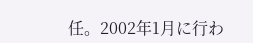任。2002年1月に行わ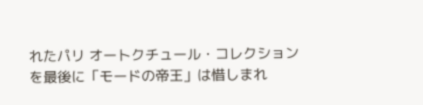れたパリ オートクチュール・コレクションを最後に「モードの帝王」は惜しまれ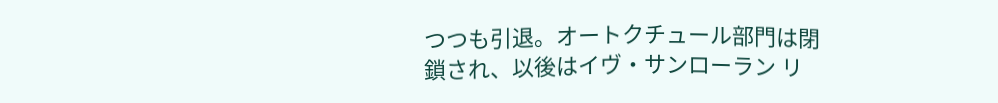つつも引退。オートクチュール部門は閉鎖され、以後はイヴ・サンローラン リ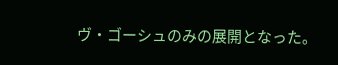ヴ・ゴーシュのみの展開となった。